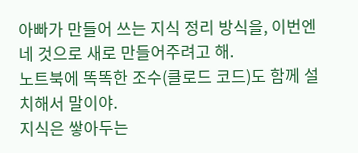아빠가 만들어 쓰는 지식 정리 방식을, 이번엔 네 것으로 새로 만들어주려고 해.
노트북에 똑똑한 조수(클로드 코드)도 함께 설치해서 말이야.
지식은 쌓아두는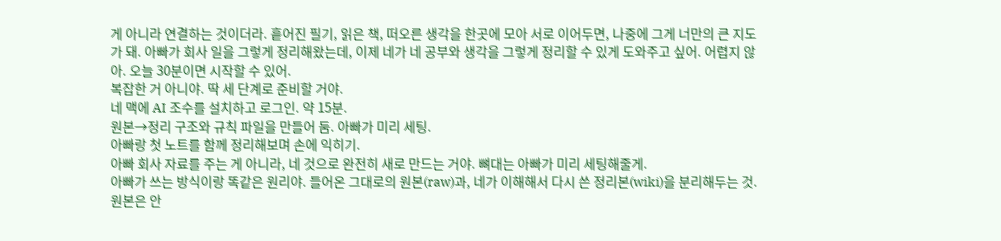게 아니라 연결하는 것이더라. 흩어진 필기, 읽은 책, 떠오른 생각을 한곳에 모아 서로 이어두면, 나중에 그게 너만의 큰 지도가 돼. 아빠가 회사 일을 그렇게 정리해왔는데, 이제 네가 네 공부와 생각을 그렇게 정리할 수 있게 도와주고 싶어. 어렵지 않아. 오늘 30분이면 시작할 수 있어.
복잡한 거 아니야. 딱 세 단계로 준비할 거야.
네 맥에 AI 조수를 설치하고 로그인. 약 15분.
원본→정리 구조와 규칙 파일을 만들어 둠. 아빠가 미리 세팅.
아빠랑 첫 노트를 함께 정리해보며 손에 익히기.
아빠 회사 자료를 주는 게 아니라, 네 것으로 완전히 새로 만드는 거야. 뼈대는 아빠가 미리 세팅해줄게.
아빠가 쓰는 방식이랑 똑같은 원리야. 들어온 그대로의 원본(raw)과, 네가 이해해서 다시 쓴 정리본(wiki)을 분리해두는 것. 원본은 안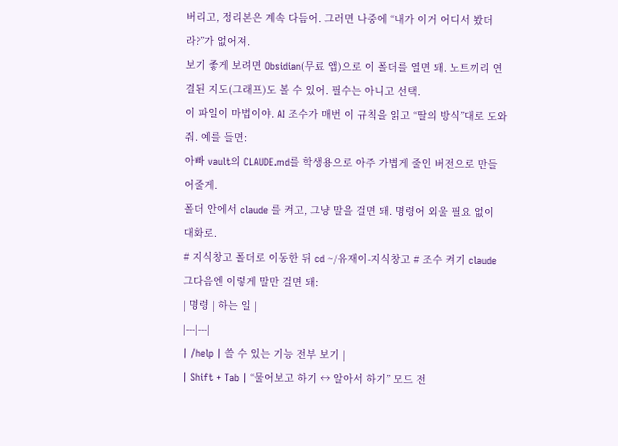버리고, 정리본은 계속 다듬어. 그러면 나중에 “내가 이거 어디서 봤더라?”가 없어져.
보기 좋게 보려면 Obsidian(무료 앱)으로 이 폴더를 열면 돼. 노트끼리 연결된 지도(그래프)도 볼 수 있어. 필수는 아니고 선택.
이 파일이 마법이야. AI 조수가 매번 이 규칙을 읽고 “딸의 방식”대로 도와줘. 예를 들면:
아빠 vault의 CLAUDE.md를 학생용으로 아주 가볍게 줄인 버전으로 만들어줄게.
폴더 안에서 claude 를 켜고, 그냥 말을 걸면 돼. 명령어 외울 필요 없이 대화로.
# 지식창고 폴더로 이동한 뒤 cd ~/유재이-지식창고 # 조수 켜기 claude
그다음엔 이렇게 말만 걸면 돼:
| 명령 | 하는 일 |
|---|---|
| /help | 쓸 수 있는 기능 전부 보기 |
| Shift + Tab | “물어보고 하기 ↔ 알아서 하기” 모드 전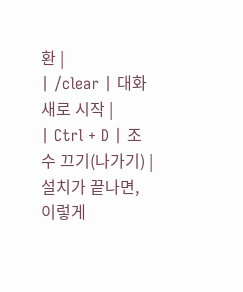환 |
| /clear | 대화 새로 시작 |
| Ctrl + D | 조수 끄기(나가기) |
설치가 끝나면, 이렇게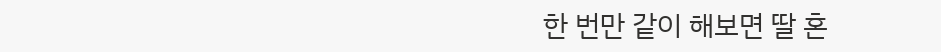한 번만 같이 해보면 딸 혼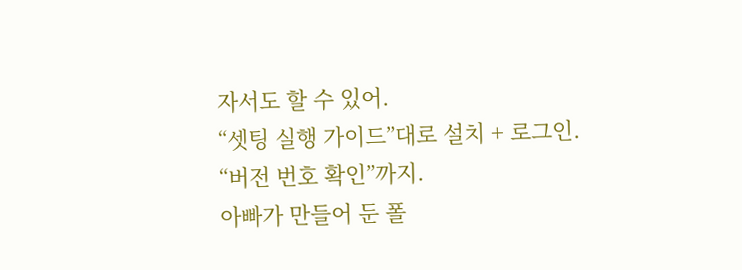자서도 할 수 있어.
“셋팅 실행 가이드”대로 설치 + 로그인. “버전 번호 확인”까지.
아빠가 만들어 둔 폴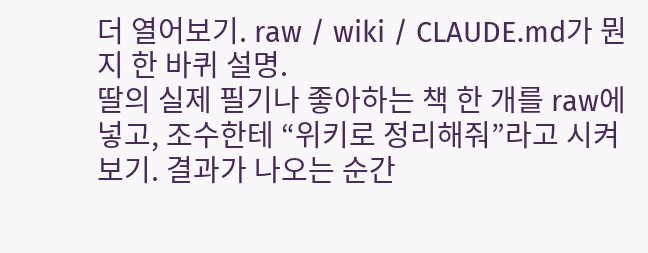더 열어보기. raw / wiki / CLAUDE.md가 뭔지 한 바퀴 설명.
딸의 실제 필기나 좋아하는 책 한 개를 raw에 넣고, 조수한테 “위키로 정리해줘”라고 시켜보기. 결과가 나오는 순간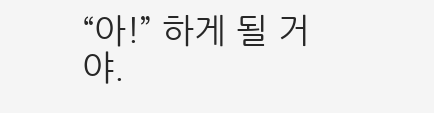“아!” 하게 될 거야.